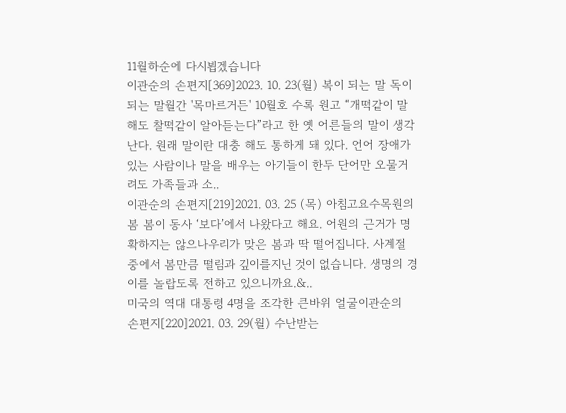11월하순에 다시뵙겠습니다
이관순의 손편지[369]2023. 10. 23(월) 복이 되는 말 독이 되는 말월간 '목마르거든' 10월호 수록 원고 “개떡같이 말해도 찰떡같이 알아듣는다”라고 한 옛 어른들의 말이 생각난다. 원래 말이란 대충 해도 통하게 돼 있다. 언어 장애가 있는 사람이나 말을 배우는 아기들이 한두 단어만 오물거려도 가족들과 소..
이관순의 손편지[219]2021. 03. 25 (목) 아침고요수목원의 봄 봄이 동사 ‘보다’에서 나왔다고 해요. 어원의 근거가 명확하지는 않으나우리가 맞은 봄과 딱 떨어집니다. 사계절 중에서 봄만큼 떨림과 깊이를지닌 것이 없습니다. 생명의 경이를 놀랍도록 전하고 있으니까요.&..
미국의 역대 대통령 4명을 조각한 큰바위 얼굴이관순의 손편지[220]2021. 03. 29(월) 수난받는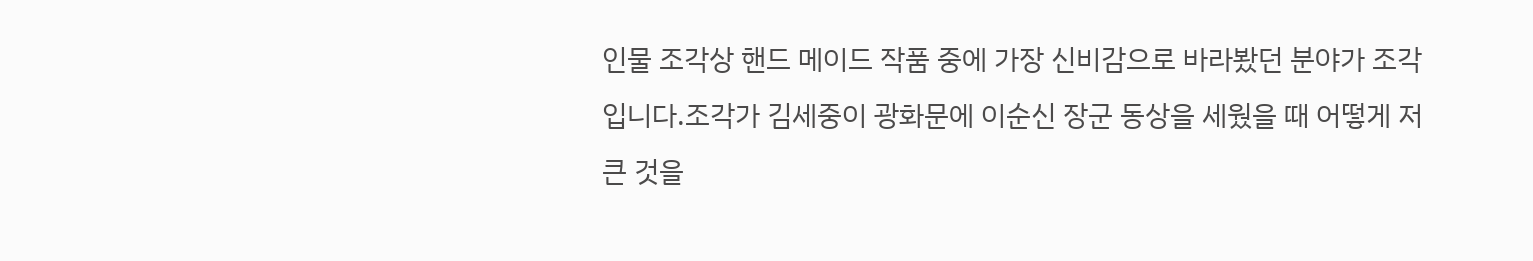인물 조각상 핸드 메이드 작품 중에 가장 신비감으로 바라봤던 분야가 조각입니다.조각가 김세중이 광화문에 이순신 장군 동상을 세웠을 때 어떻게 저 큰 것을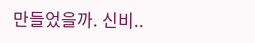만들었을까. 신비..